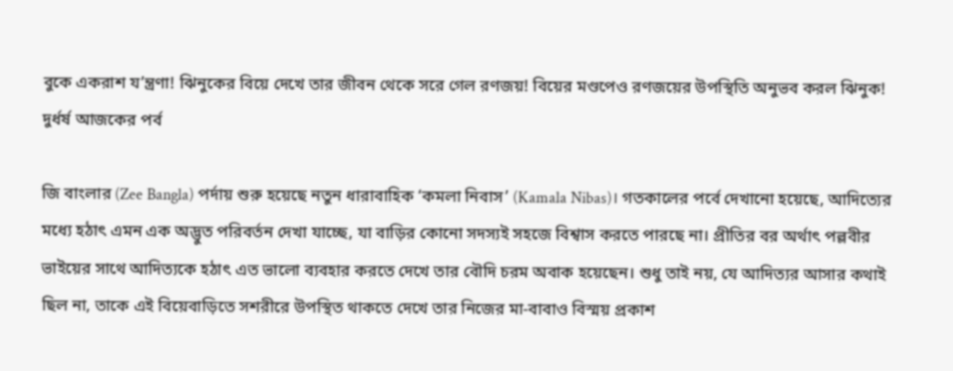বুকে একরাশ য’ন্ত্রণা! ঝিনুকের বিয়ে দেখে তার জীবন থেকে সরে গেল রণজয়! বিয়ের মণ্ডপেও রণজয়ের উপস্থিতি অনুভব করল ঝিনুক! দুর্ধর্ষ আজকের পর্ব

জি বাংলার (Zee Bangla) পর্দায় শুরু হয়েছে নতুন ধারাবাহিক ‘কমলা নিবাস’ (Kamala Nibas)। গতকালের পর্বে দেখানো হয়েছে, আদিত্যের মধ্যে হঠাৎ এমন এক অদ্ভুত পরিবর্তন দেখা যাচ্ছে, যা বাড়ির কোনো সদস্যই সহজে বিশ্বাস করতে পারছে না। প্রীতির বর অর্থাৎ পল্লবীর ভাইয়ের সাথে আদিত্যকে হঠাৎ এত ভালো ব্যবহার করতে দেখে তার বৌদি চরম অবাক হয়েছেন। শুধু তাই নয়, যে আদিত্যর আসার কথাই ছিল না, তাকে এই বিয়েবাড়িতে সশরীরে উপস্থিত থাকতে দেখে তার নিজের মা-বাবাও বিস্ময় প্রকাশ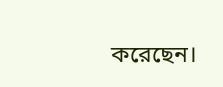করেছেন।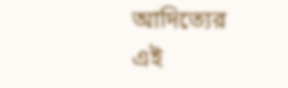আদিত্যের এই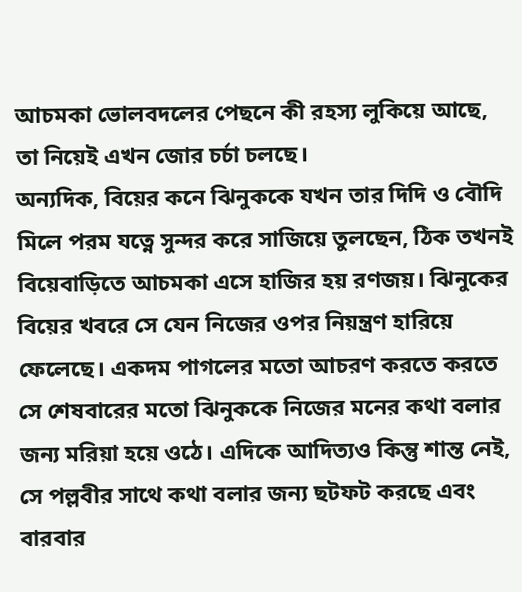আচমকা ভোলবদলের পেছনে কী রহস্য লুকিয়ে আছে, তা নিয়েই এখন জোর চর্চা চলছে।
অন্যদিক, বিয়ের কনে ঝিনুককে যখন তার দিদি ও বৌদি মিলে পরম যত্নে সুন্দর করে সাজিয়ে তুলছেন, ঠিক তখনই বিয়েবাড়িতে আচমকা এসে হাজির হয় রণজয়। ঝিনুকের বিয়ের খবরে সে যেন নিজের ওপর নিয়ন্ত্রণ হারিয়ে ফেলেছে। একদম পাগলের মতো আচরণ করতে করতে সে শেষবারের মতো ঝিনুককে নিজের মনের কথা বলার জন্য মরিয়া হয়ে ওঠে। এদিকে আদিত্যও কিন্তু শান্ত নেই, সে পল্লবীর সাথে কথা বলার জন্য ছটফট করছে এবং বারবার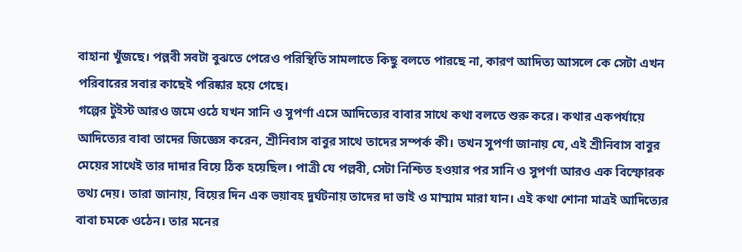বাহানা খুঁজছে। পল্লবী সবটা বুঝতে পেরেও পরিস্থিতি সামলাতে কিছু বলতে পারছে না, কারণ আদিত্য আসলে কে সেটা এখন পরিবারের সবার কাছেই পরিষ্কার হয়ে গেছে।
গল্পের টুইস্ট আরও জমে ওঠে যখন সানি ও সুপর্ণা এসে আদিত্যের বাবার সাথে কথা বলতে শুরু করে। কথার একপর্যায়ে আদিত্যের বাবা তাদের জিজ্ঞেস করেন, শ্রীনিবাস বাবুর সাথে তাদের সম্পর্ক কী। তখন সুপর্ণা জানায় যে, এই শ্রীনিবাস বাবুর মেয়ের সাথেই তার দাদার বিয়ে ঠিক হয়েছিল। পাত্রী যে পল্লবী, সেটা নিশ্চিত হওয়ার পর সানি ও সুপর্ণা আরও এক বিস্ফোরক তথ্য দেয়। তারা জানায়, বিয়ের দিন এক ভয়াবহ দুর্ঘটনায় তাদের দা ভাই ও মাম্মাম মারা যান। এই কথা শোনা মাত্রই আদিত্যের বাবা চমকে ওঠেন। তার মনের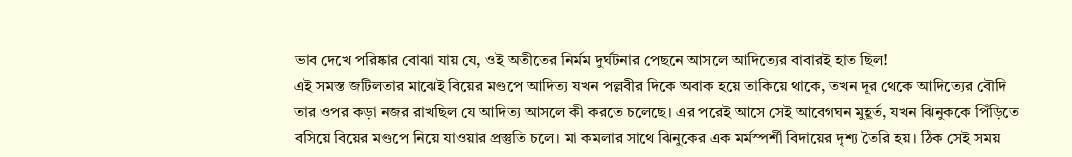ভাব দেখে পরিষ্কার বোঝা যায় যে, ওই অতীতের নির্মম দুর্ঘটনার পেছনে আসলে আদিত্যের বাবারই হাত ছিল!
এই সমস্ত জটিলতার মাঝেই বিয়ের মণ্ডপে আদিত্য যখন পল্লবীর দিকে অবাক হয়ে তাকিয়ে থাকে, তখন দূর থেকে আদিত্যের বৌদি তার ওপর কড়া নজর রাখছিল যে আদিত্য আসলে কী করতে চলেছে। এর পরেই আসে সেই আবেগঘন মুহূর্ত, যখন ঝিনুককে পিঁড়িতে বসিয়ে বিয়ের মণ্ডপে নিয়ে যাওয়ার প্রস্তুতি চলে। মা কমলার সাথে ঝিনুকের এক মর্মস্পর্শী বিদায়ের দৃশ্য তৈরি হয়। ঠিক সেই সময়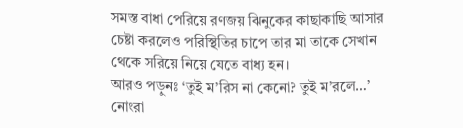সমস্ত বাধা পেরিয়ে রণজয় ঝিনুকের কাছাকাছি আসার চেষ্টা করলেও পরিস্থিতির চাপে তার মা তাকে সেখান থেকে সরিয়ে নিয়ে যেতে বাধ্য হন।
আরও পড়ুনঃ ‘তুই ম’রিস না কেনো? তুই ম’রলে…’ নোংরা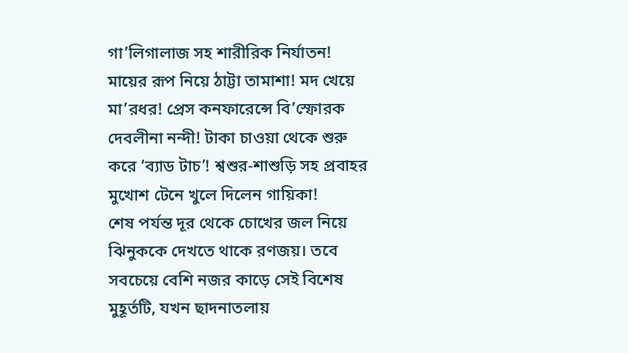গা’লিগালাজ সহ শারীরিক নির্যাতন! মায়ের রূপ নিয়ে ঠাট্টা তামাশা! মদ খেয়ে মা’রধর! প্রেস কনফারেন্সে বি’স্ফোরক দেবলীনা নন্দী! টাকা চাওয়া থেকে শুরু করে ‘ব্যাড টাচ’! শ্বশুর-শাশুড়ি সহ প্রবাহর মুখোশ টেনে খুলে দিলেন গায়িকা!
শেষ পর্যন্ত দূর থেকে চোখের জল নিয়ে ঝিনুককে দেখতে থাকে রণজয়। তবে সবচেয়ে বেশি নজর কাড়ে সেই বিশেষ মুহূর্তটি, যখন ছাদনাতলায়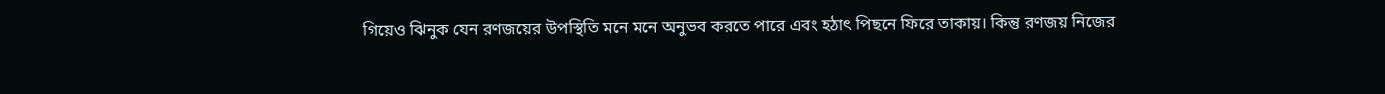গিয়েও ঝিনুক যেন রণজয়ের উপস্থিতি মনে মনে অনুভব করতে পারে এবং হঠাৎ পিছনে ফিরে তাকায়। কিন্তু রণজয় নিজের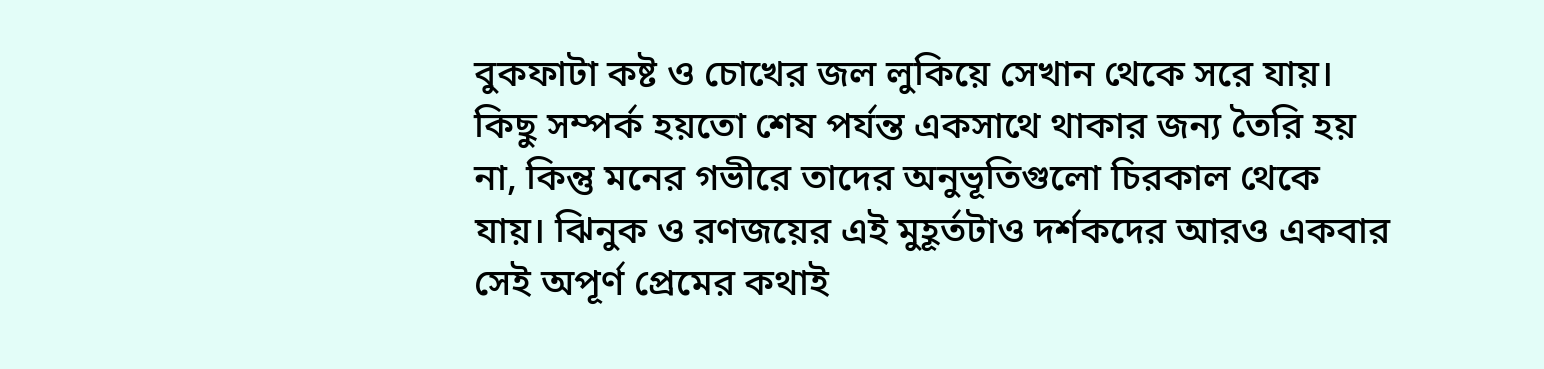বুকফাটা কষ্ট ও চোখের জল লুকিয়ে সেখান থেকে সরে যায়। কিছু সম্পর্ক হয়তো শেষ পর্যন্ত একসাথে থাকার জন্য তৈরি হয় না, কিন্তু মনের গভীরে তাদের অনুভূতিগুলো চিরকাল থেকে যায়। ঝিনুক ও রণজয়ের এই মুহূর্তটাও দর্শকদের আরও একবার সেই অপূর্ণ প্রেমের কথাই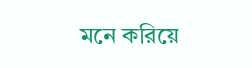মনে করিয়ে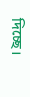দিচ্ছে।